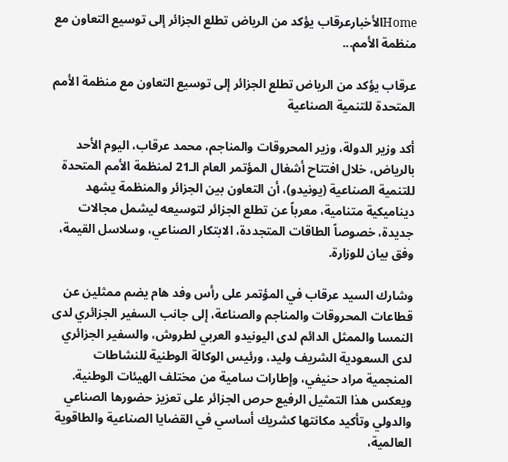Homeالأخبارعرقاب يؤكد من الرياض تطلع الجزائر إلى توسيع التعاون مع منظمة الأمم...

عرقاب يؤكد من الرياض تطلع الجزائر إلى توسيع التعاون مع منظمة الأمم المتحدة للتنمية الصناعية

أكد وزير الدولة، وزير المحروقات والمناجم، محمد عرقاب، اليوم الأحد بالرياض، خلال افتتاح أشغال المؤتمر العام الـ21 لمنظمة الأمم المتحدة للتنمية الصناعية (يونيدو)، أن التعاون بين الجزائر والمنظمة يشهد ديناميكية متنامية، معرباً عن تطلع الجزائر لتوسيعه ليشمل مجالات جديدة، خصوصاً الطاقات المتجددة، الابتكار الصناعي، وسلاسل القيمة، وفق بيان للوزارة.

وشارك السيد عرقاب في المؤتمر على رأس وفد هام يضم ممثلين عن قطاعات المحروقات والمناجم والصناعة، إلى جانب السفير الجزائري لدى النمسا والممثل الدائم لدى اليونيدو العربي لطروش، والسفير الجزائري لدى السعودية الشريف وليد، ورئيس الوكالة الوطنية للنشاطات المنجمية مراد حنيفي، وإطارات سامية من مختلف الهيئات الوطنية. ويعكس هذا التمثيل الرفيع حرص الجزائر على تعزيز حضورها الصناعي والدولي وتأكيد مكانتها كشريك أساسي في القضايا الصناعية والطاقوية العالمية،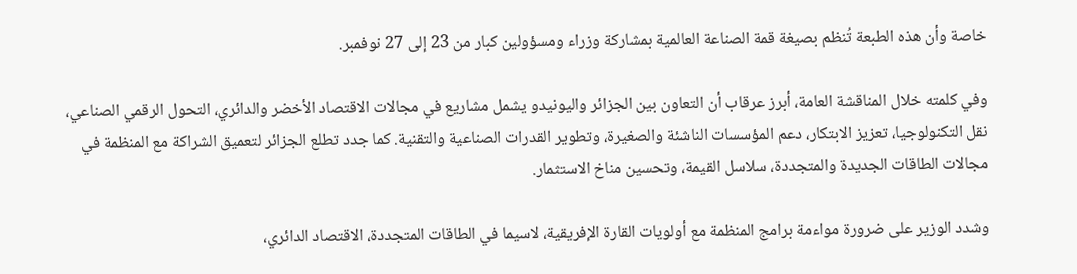خاصة وأن هذه الطبعة تُنظم بصيغة قمة الصناعة العالمية بمشاركة وزراء ومسؤولين كبار من 23 إلى 27 نوفمبر.

وفي كلمته خلال المناقشة العامة، أبرز عرقاب أن التعاون بين الجزائر واليونيدو يشمل مشاريع في مجالات الاقتصاد الأخضر والدائري، التحول الرقمي الصناعي، نقل التكنولوجيا، تعزيز الابتكار، دعم المؤسسات الناشئة والصغيرة، وتطوير القدرات الصناعية والتقنية. كما جدد تطلع الجزائر لتعميق الشراكة مع المنظمة في مجالات الطاقات الجديدة والمتجددة، سلاسل القيمة، وتحسين مناخ الاستثمار.

وشدد الوزير على ضرورة مواءمة برامج المنظمة مع أولويات القارة الإفريقية، لاسيما في الطاقات المتجددة، الاقتصاد الدائري،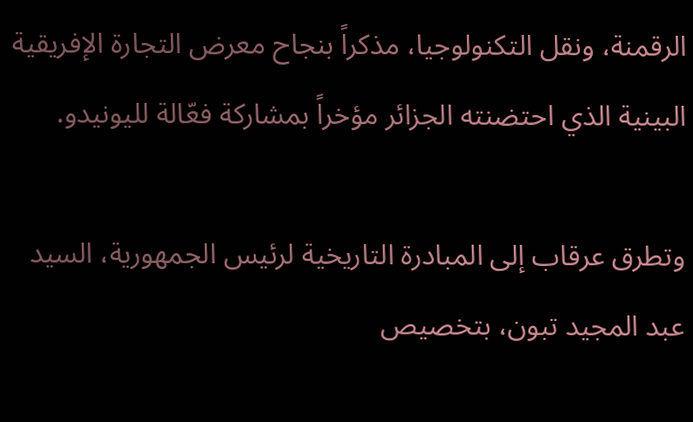الرقمنة، ونقل التكنولوجيا، مذكراً بنجاح معرض التجارة الإفريقية البينية الذي احتضنته الجزائر مؤخراً بمشاركة فعّالة لليونيدو.

وتطرق عرقاب إلى المبادرة التاريخية لرئيس الجمهورية، السيد عبد المجيد تبون، بتخصيص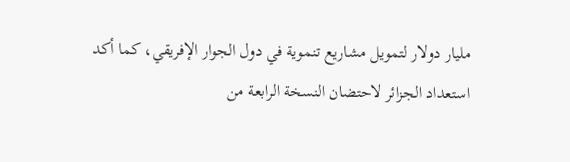مليار دولار لتمويل مشاريع تنموية في دول الجوار الإفريقي، كما أكد استعداد الجزائر لاحتضان النسخة الرابعة من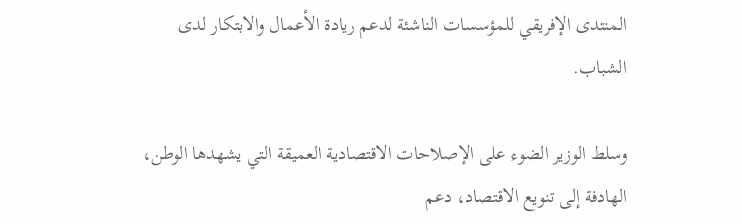المنتدى الإفريقي للمؤسسات الناشئة لدعم ريادة الأعمال والابتكار لدى الشباب.

وسلط الوزير الضوء على الإصلاحات الاقتصادية العميقة التي يشهدها الوطن، الهادفة إلى تنويع الاقتصاد، دعم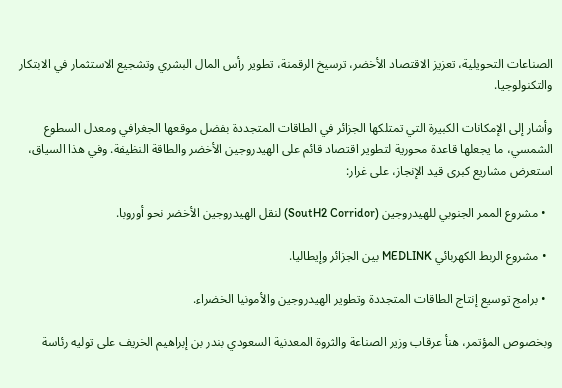الصناعات التحويلية، تعزيز الاقتصاد الأخضر، ترسيخ الرقمنة، تطوير رأس المال البشري وتشجيع الاستثمار في الابتكار والتكنولوجيا.

وأشار إلى الإمكانات الكبيرة التي تمتلكها الجزائر في الطاقات المتجددة بفضل موقعها الجغرافي ومعدل السطوع الشمسي، ما يجعلها قاعدة محورية لتطوير اقتصاد قائم على الهيدروجين الأخضر والطاقة النظيفة. وفي هذا السياق، استعرض مشاريع كبرى قيد الإنجاز، على غرار:

  • مشروع الممر الجنوبي للهيدروجين (SoutH2 Corridor) لنقل الهيدروجين الأخضر نحو أوروبا.

  • مشروع الربط الكهربائي MEDLINK بين الجزائر وإيطاليا.

  • برامج توسيع إنتاج الطاقات المتجددة وتطوير الهيدروجين والأمونيا الخضراء.

وبخصوص المؤتمر، هنأ عرقاب وزير الصناعة والثروة المعدنية السعودي بندر بن إبراهيم الخريف على توليه رئاسة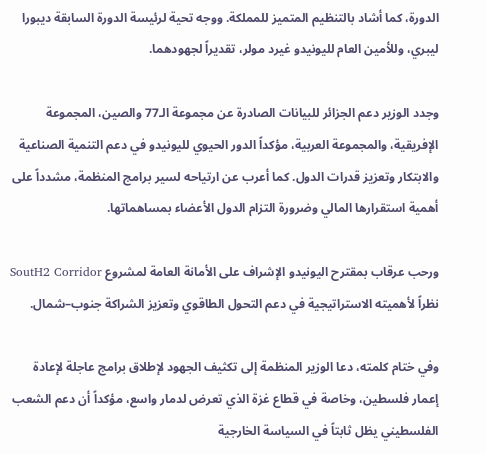الدورة، كما أشاد بالتنظيم المتميز للمملكة. ووجه تحية لرئيسة الدورة السابقة ديبورا ليبري، وللأمين العام لليونيدو غيرد مولر، تقديراً لجهودهما.

وجدد الوزير دعم الجزائر للبيانات الصادرة عن مجموعة الـ77 والصين، المجموعة الإفريقية، والمجموعة العربية، مؤكداً الدور الحيوي لليونيدو في دعم التنمية الصناعية والابتكار وتعزيز قدرات الدول. كما أعرب عن ارتياحه لسير برامج المنظمة، مشدداً على أهمية استقرارها المالي وضرورة التزام الدول الأعضاء بمساهماتها.

ورحب عرقاب بمقترح اليونيدو الإشراف على الأمانة العامة لمشروع SoutH2 Corridor نظراً لأهميته الاستراتيجية في دعم التحول الطاقوي وتعزيز الشراكة جنوب–شمال.

وفي ختام كلمته، دعا الوزير المنظمة إلى تكثيف الجهود لإطلاق برامج عاجلة لإعادة إعمار فلسطين، وخاصة في قطاع غزة الذي تعرض لدمار واسع، مؤكداً أن دعم الشعب الفلسطيني يظل ثابتاً في السياسة الخارجية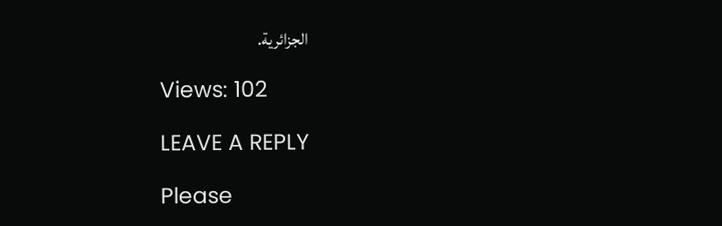الجزائرية.

Views: 102

LEAVE A REPLY

Please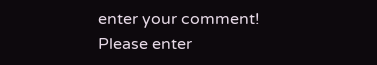enter your comment!
Please enter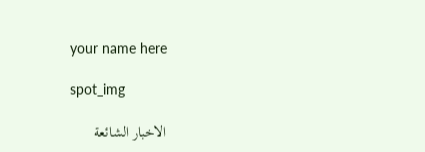your name here

spot_img

الاخبار الشائعة